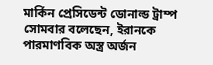মার্কিন প্রেসিডেন্ট ডোনাল্ড ট্রাম্প সোমবার বলেছেন, ইরানকে পারমাণবিক অস্ত্র অর্জন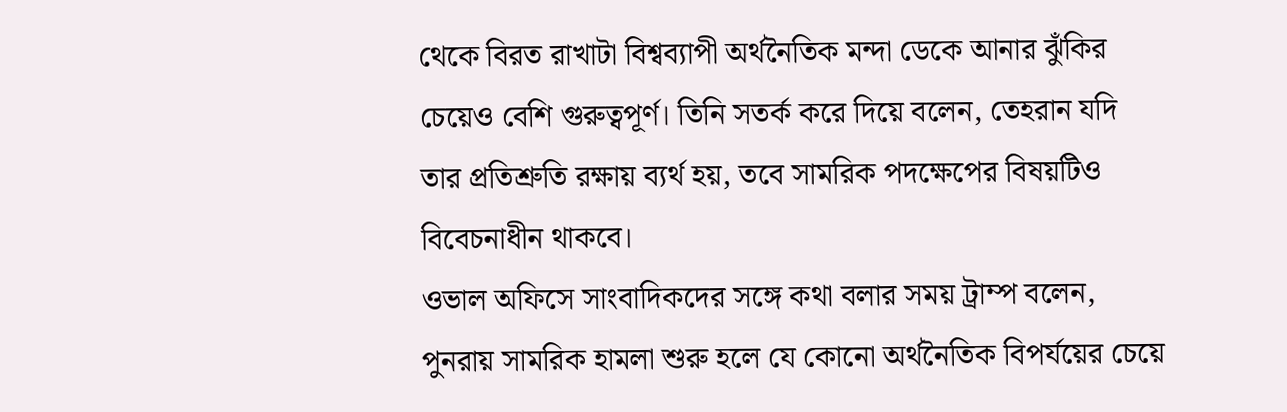থেকে বিরত রাখাটা বিশ্বব্যাপী অর্থনৈতিক মন্দা ডেকে আনার ঝুঁকির চেয়েও বেশি গুরুত্বপূর্ণ। তিনি সতর্ক করে দিয়ে বলেন, তেহরান যদি তার প্রতিশ্রুতি রক্ষায় ব্যর্থ হয়, তবে সামরিক পদক্ষেপের বিষয়টিও বিবেচনাধীন থাকবে।
ওভাল অফিসে সাংবাদিকদের সঙ্গে কথা বলার সময় ট্রাম্প বলেন, পুনরায় সামরিক হামলা শুরু হলে যে কোনো অর্থনৈতিক বিপর্যয়ের চেয়ে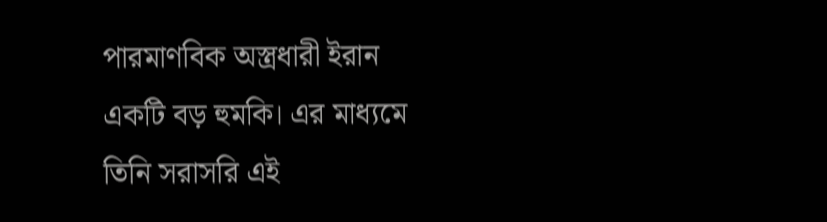পারমাণবিক অস্ত্রধারী ইরান একটি বড় হুমকি। এর মাধ্যমে তিনি সরাসরি এই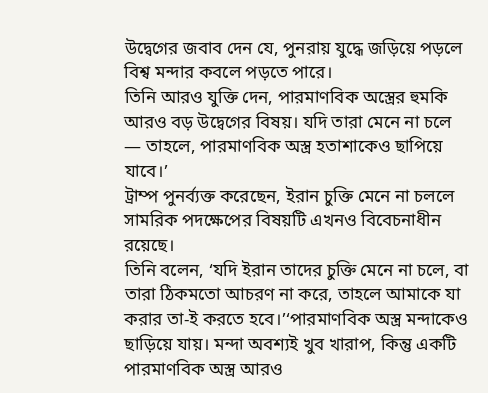উদ্বেগের জবাব দেন যে, পুনরায় যুদ্ধে জড়িয়ে পড়লে বিশ্ব মন্দার কবলে পড়তে পারে।
তিনি আরও যুক্তি দেন, পারমাণবিক অস্ত্রের হুমকি আরও বড় উদ্বেগের বিষয়। যদি তারা মেনে না চলে — তাহলে, পারমাণবিক অস্ত্র হতাশাকেও ছাপিয়ে যাবে।’
ট্রাম্প পুনর্ব্যক্ত করেছেন, ইরান চুক্তি মেনে না চললে সামরিক পদক্ষেপের বিষয়টি এখনও বিবেচনাধীন রয়েছে।
তিনি বলেন, ‘যদি ইরান তাদের চুক্তি মেনে না চলে, বা তারা ঠিকমতো আচরণ না করে, তাহলে আমাকে যা করার তা-ই করতে হবে।’‘পারমাণবিক অস্ত্র মন্দাকেও ছাড়িয়ে যায়। মন্দা অবশ্যই খুব খারাপ, কিন্তু একটি পারমাণবিক অস্ত্র আরও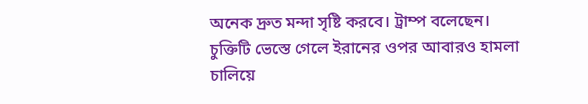অনেক দ্রুত মন্দা সৃষ্টি করবে। ট্রাম্প বলেছেন।
চুক্তিটি ভেস্তে গেলে ইরানের ওপর আবারও হামলা চালিয়ে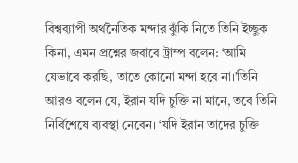বিশ্বব্যাপী অর্থনৈতিক মন্দার ঝুঁকি নিতে তিনি ইচ্ছুক কিনা, এমন প্রশ্নের জবাবে ট্রাম্প বলেন: ‘আমি যেভাবে করছি, তাতে কোনো মন্দা হবে না।’তিনি আরও বলেন যে, ইরান যদি চুক্তি না মানে, তবে তিনি নির্বিশেষে ব্যবস্থা নেবেন। ‘যদি ইরান তাদের চুক্তি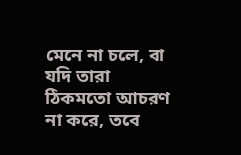মেনে না চলে, বা যদি তারা ঠিকমতো আচরণ না করে, তবে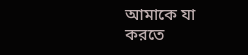আমাকে যা করতে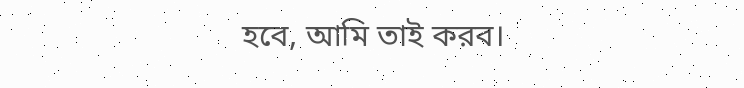হবে, আমি তাই করব।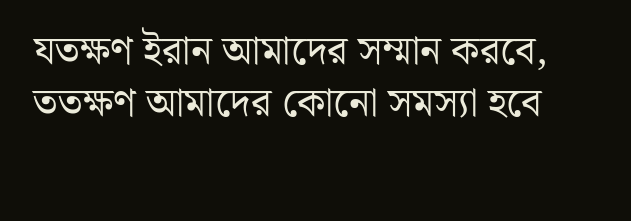যতক্ষণ ইরান আমাদের সম্মান করবে, ততক্ষণ আমাদের কোনো সমস্যা হবে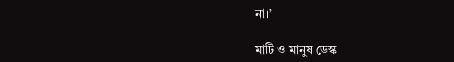না।’

মাটি ও মানুষ ডেস্ক